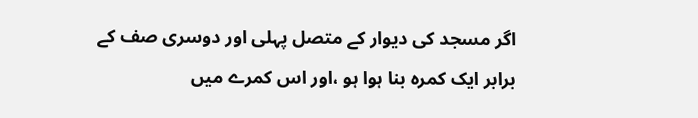اگر مسجد کی دیوار کے متصل پہلی اور دوسری صف کے برابر ایک کمرہ بنا ہوا ہو ،اور اس کمرے میں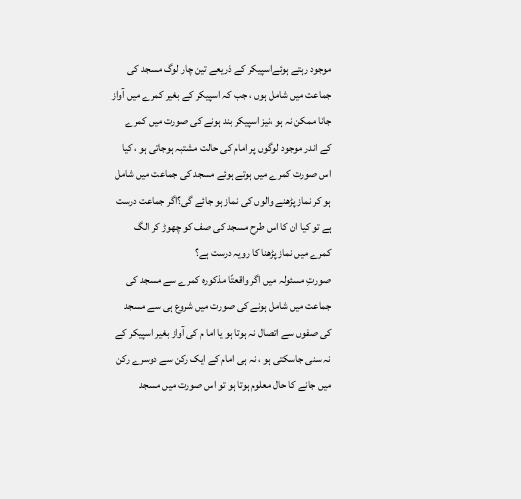موجود رہتے ہوئےاسپیکر کے ذریعے تین چار لوگ مسجد کی جماعت میں شامل ہوں ، جب کہ اسپیکر کے بغیر کمرے میں آواز جانا ممکن نہ ہو ،نیز اسپیکر بند ہونے کی صورت میں کمرے کے اندر موجود لوگوں پر امام کی حالت مشتبہ ہوجاتی ہو ، کیا اس صورت کمرے میں ہوتے ہوئے مسجد کی جماعت میں شامل ہو کر نماز پڑھنے والوں کی نماز ہو جائے گی؟اگر جماعت درست ہے تو کیا ان کا اس طرح مسجد کی صف کو چھوڑ کر الگ کمرے میں نماز پڑھنا کا رویہ درست ہے؟
صورتِ مسئولہ میں اگر واقعتًا مذکورہ کمرے سے مسجد کی جماعت میں شامل ہونے کی صورت میں شروع ہی سے مسجد کی صفوں سے اتصال نہ ہوتا ہو یا اما م کی آواز بغیر اسپیکر کے نہ سنی جاسکتی ہو ، نہ ہی امام کے ایک رکن سے دوسرے رکن میں جانے کا حال معلوم ہوتا ہو تو اس صورت میں مسجد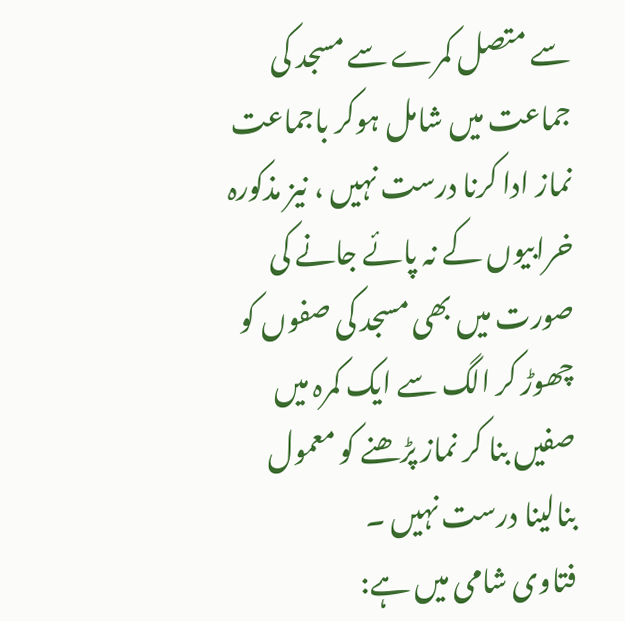سے متصل کمرے سے مسجد کی جماعت میں شامل ہوکر باجماعت نماز ادا کرنا درست نہیں ، نیز مذکورہ خرابیوں کے نہ پائے جانے کی صورت میں بھی مسجد کی صفوں کو چھوڑ کر الگ سے ایک کمرہ میں صفیں بنا کر نماز پڑھنے کو معمول بنالینا درست نہیں ۔
فتاوی شامی میں ہے: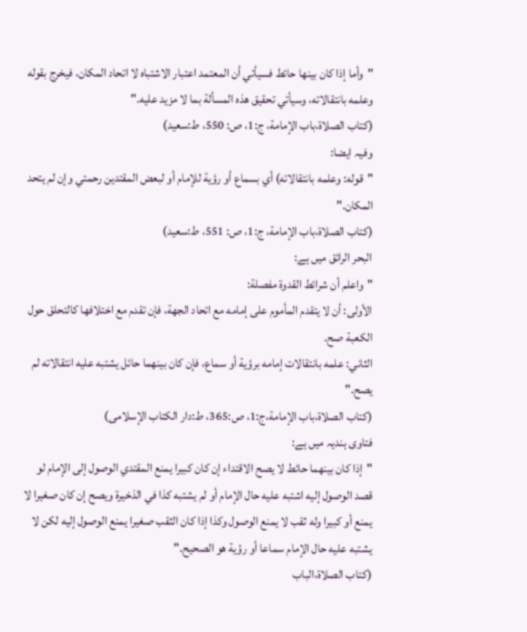"وأما إذا كان بينها حائط فسيأتي أن المعتمد اعتبار الاشتباه لا اتحاد المكان، فيخرج بقوله وعلمه بانتقالاته، وسيأتي تحقيق هذه المسألة بما لا مزيد عليه."
(کتاب الصلاۃ،باب الإمامة، ج:1، ص: 550، ط:سعید)
وفیہ ایضا:
"قوله: وعلمه بانتقالاته) أي بسماع أو رؤية للإمام أو لبعض المقتدين رحمتي وإن لم يتحد المكان."
(کتاب الصلاۃ،باب الإمامة، ج:1، ص: 551، ط:سعید)
البحر الرائق میں ہے:
"واعلم أن شرائط القدوة مفصلة:
الأولى: أن لا يتقدم المأموم على إمامه مع اتحاد الجهة، فإن تقدم مع اختلافها كالتحلق حول الكعبة صح.
الثاني: علمه بانتقالات إمامه برؤية أو سماع، فإن كان بينهما حائل يشتبه عليه انتقالاته لم يصح."
(کتاب الصلاۃ،باب الإمامة،ج:1، ص:365، ط:دار الکتاب الإسلامی)
فتاوی ہندیہ میں ہے:
"إذا كان بينهما حائط لا يصح الاقتداء إن كان كبيرا يمنع المقتدي الوصول إلى الإمام لو قصد الوصول إليه اشتبه عليه حال الإمام أو لم يشتبه كذا في الذخيرة ويصح إن كان صغيرا لا يمنع أو كبيرا وله ثقب لا يمنع الوصول وكذا إذا كان الثقب صغيرا يمنع الوصول إليه لكن لا يشتبه عليه حال الإمام سماعا أو رؤية هو الصحيح."
(کتاب الصلاۃ،الباب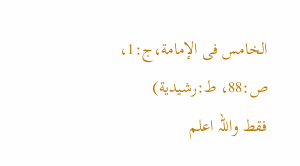الخامس فی الإمامة،ج:1، ص:88، ط:رشیدیة)
فقط واللہ اعلم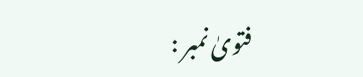فتویٰ نمبر :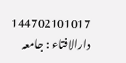144702101017
دارالافتاء : جامعہ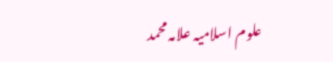علوم اسلامیہ علامہ محمد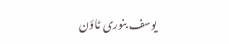یوسف بنوری ٹاؤن